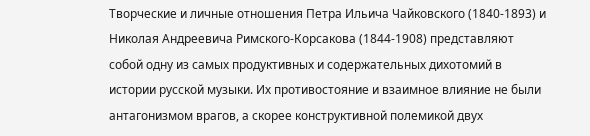Творческие и личные отношения Петра Ильича Чайковского (1840-1893) и Николая Андреевича Римского-Корсакова (1844-1908) представляют собой одну из самых продуктивных и содержательных дихотомий в истории русской музыки. Их противостояние и взаимное влияние не были антагонизмом врагов, а скорее конструктивной полемикой двух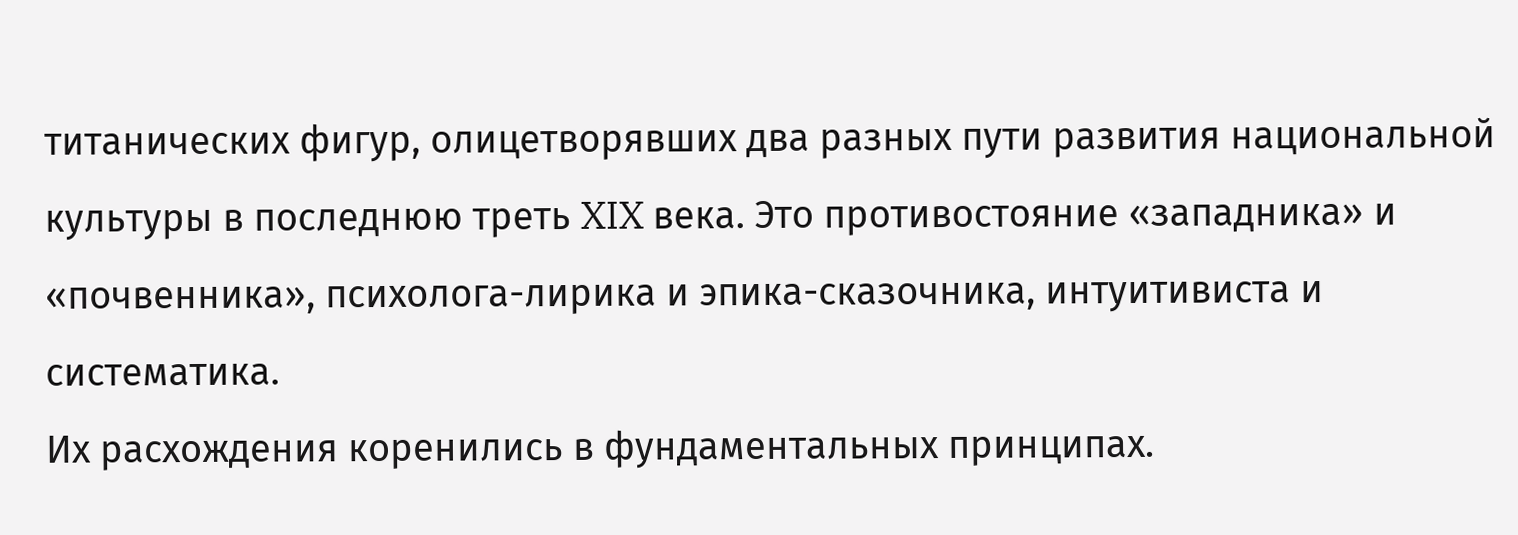титанических фигур, олицетворявших два разных пути развития национальной культуры в последнюю треть XIX века. Это противостояние «западника» и «почвенника», психолога-лирика и эпика-сказочника, интуитивиста и систематика.
Их расхождения коренились в фундаментальных принципах.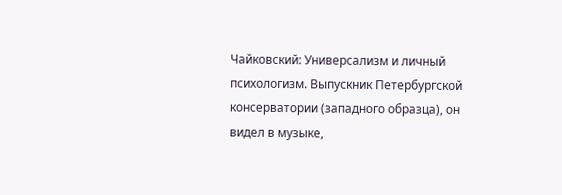Чайковский: Универсализм и личный психологизм. Выпускник Петербургской консерватории (западного образца), он видел в музыке,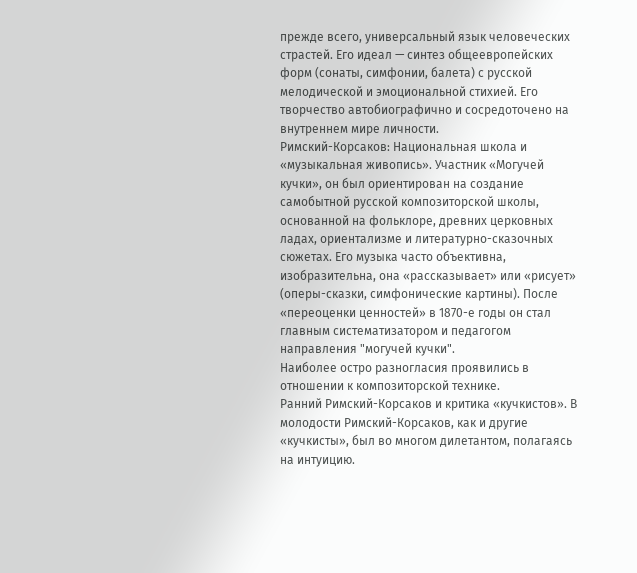прежде всего, универсальный язык человеческих страстей. Его идеал — синтез общеевропейских форм (сонаты, симфонии, балета) с русской мелодической и эмоциональной стихией. Его творчество автобиографично и сосредоточено на внутреннем мире личности.
Римский-Корсаков: Национальная школа и «музыкальная живопись». Участник «Могучей кучки», он был ориентирован на создание самобытной русской композиторской школы, основанной на фольклоре, древних церковных ладах, ориентализме и литературно-сказочных сюжетах. Его музыка часто объективна, изобразительна, она «рассказывает» или «рисует» (оперы-сказки, симфонические картины). После «переоценки ценностей» в 1870-е годы он стал главным систематизатором и педагогом направления "могучей кучки".
Наиболее остро разногласия проявились в отношении к композиторской технике.
Ранний Римский-Корсаков и критика «кучкистов». В молодости Римский-Корсаков, как и другие «кучкисты», был во многом дилетантом, полагаясь на интуицию.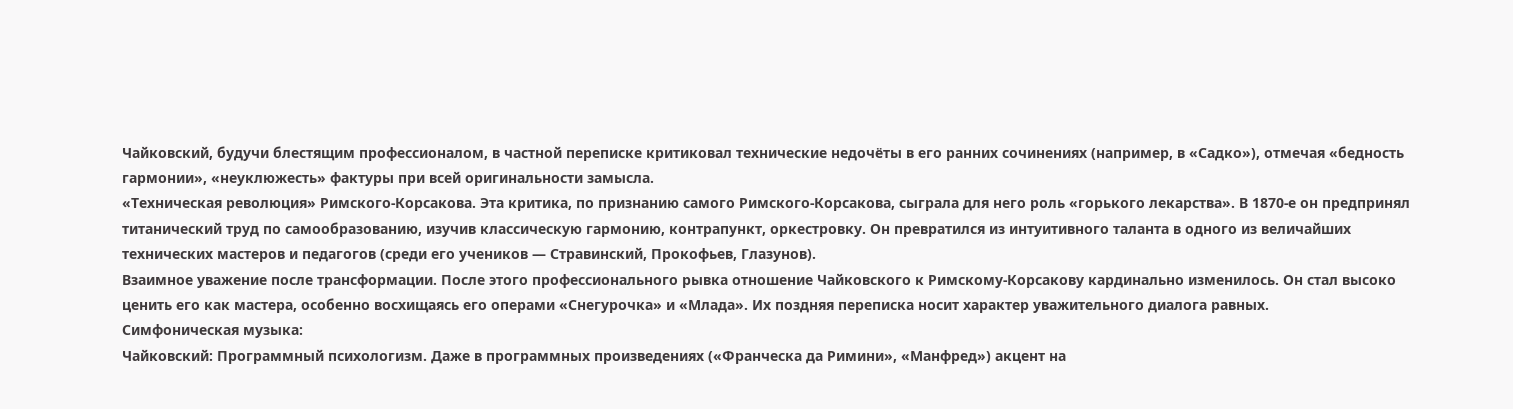Чайковский, будучи блестящим профессионалом, в частной переписке критиковал технические недочёты в его ранних сочинениях (например, в «Садко»), отмечая «бедность гармонии», «неуклюжесть» фактуры при всей оригинальности замысла.
«Техническая революция» Римского-Корсакова. Эта критика, по признанию самого Римского-Корсакова, сыграла для него роль «горького лекарства». В 1870-е он предпринял титанический труд по самообразованию, изучив классическую гармонию, контрапункт, оркестровку. Он превратился из интуитивного таланта в одного из величайших технических мастеров и педагогов (среди его учеников — Стравинский, Прокофьев, Глазунов).
Взаимное уважение после трансформации. После этого профессионального рывка отношение Чайковского к Римскому-Корсакову кардинально изменилось. Он стал высоко ценить его как мастера, особенно восхищаясь его операми «Снегурочка» и «Млада». Их поздняя переписка носит характер уважительного диалога равных.
Симфоническая музыка:
Чайковский: Программный психологизм. Даже в программных произведениях («Франческа да Римини», «Манфред») акцент на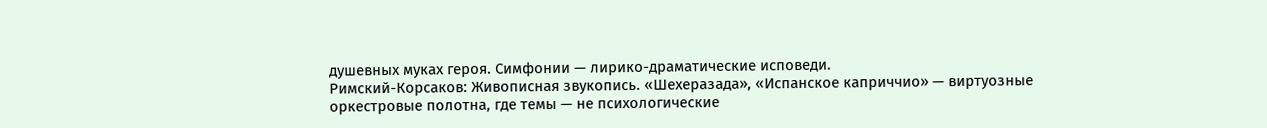душевных муках героя. Симфонии — лирико-драматические исповеди.
Римский-Корсаков: Живописная звукопись. «Шехеразада», «Испанское каприччио» — виртуозные оркестровые полотна, где темы — не психологические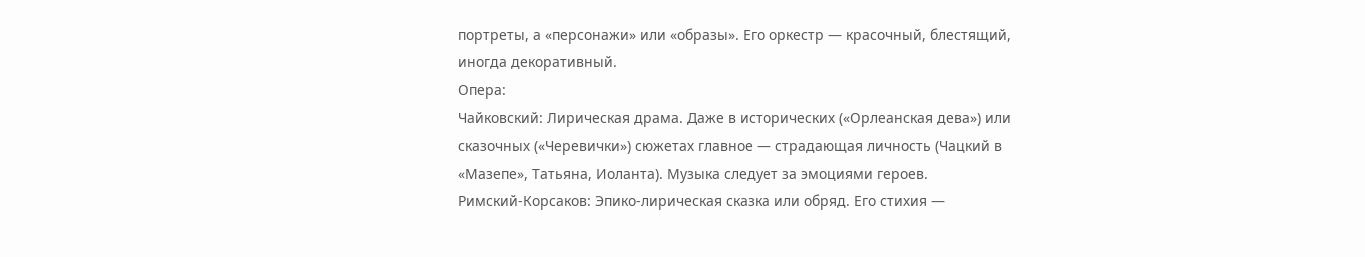портреты, а «персонажи» или «образы». Его оркестр — красочный, блестящий, иногда декоративный.
Опера:
Чайковский: Лирическая драма. Даже в исторических («Орлеанская дева») или сказочных («Черевички») сюжетах главное — страдающая личность (Чацкий в «Мазепе», Татьяна, Иоланта). Музыка следует за эмоциями героев.
Римский-Корсаков: Эпико-лирическая сказка или обряд. Его стихия —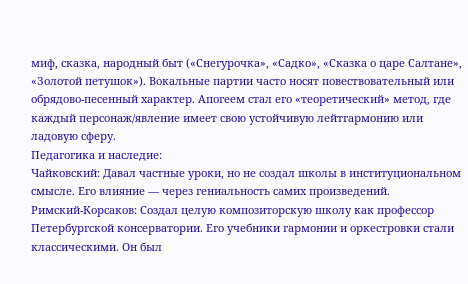миф, сказка, народный быт («Снегурочка», «Садко», «Сказка о царе Салтане», «Золотой петушок»). Вокальные партии часто носят повествовательный или обрядово-песенный характер. Апогеем стал его «теоретический» метод, где каждый персонаж/явление имеет свою устойчивую лейтгармонию или ладовую сферу.
Педагогика и наследие:
Чайковский: Давал частные уроки, но не создал школы в институциональном смысле. Его влияние — через гениальность самих произведений.
Римский-Корсаков: Создал целую композиторскую школу как профессор Петербургской консерватории. Его учебники гармонии и оркестровки стали классическими. Он был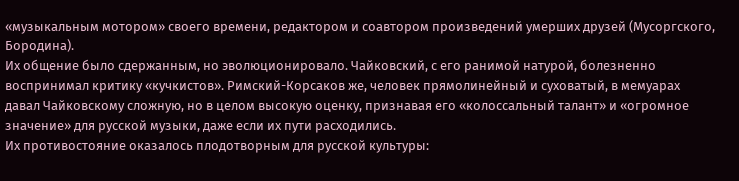«музыкальным мотором» своего времени, редактором и соавтором произведений умерших друзей (Мусоргского, Бородина).
Их общение было сдержанным, но эволюционировало. Чайковский, с его ранимой натурой, болезненно воспринимал критику «кучкистов». Римский-Корсаков же, человек прямолинейный и суховатый, в мемуарах давал Чайковскому сложную, но в целом высокую оценку, признавая его «колоссальный талант» и «огромное значение» для русской музыки, даже если их пути расходились.
Их противостояние оказалось плодотворным для русской культуры: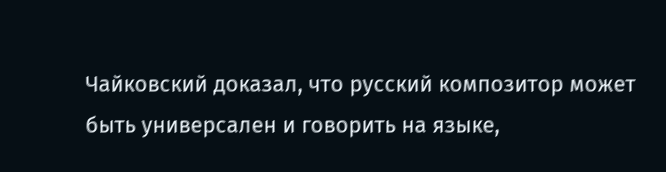Чайковский доказал, что русский композитор может быть универсален и говорить на языке,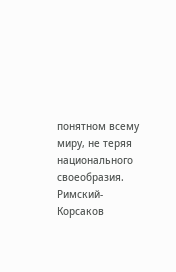понятном всему миру, не теряя национального своеобразия.
Римский-Корсаков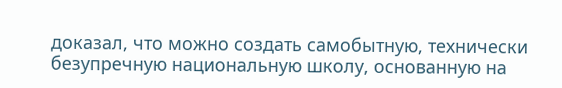доказал, что можно создать самобытную, технически безупречную национальную школу, основанную на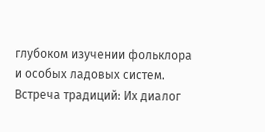глубоком изучении фольклора и особых ладовых систем.
Встреча традиций: Их диалог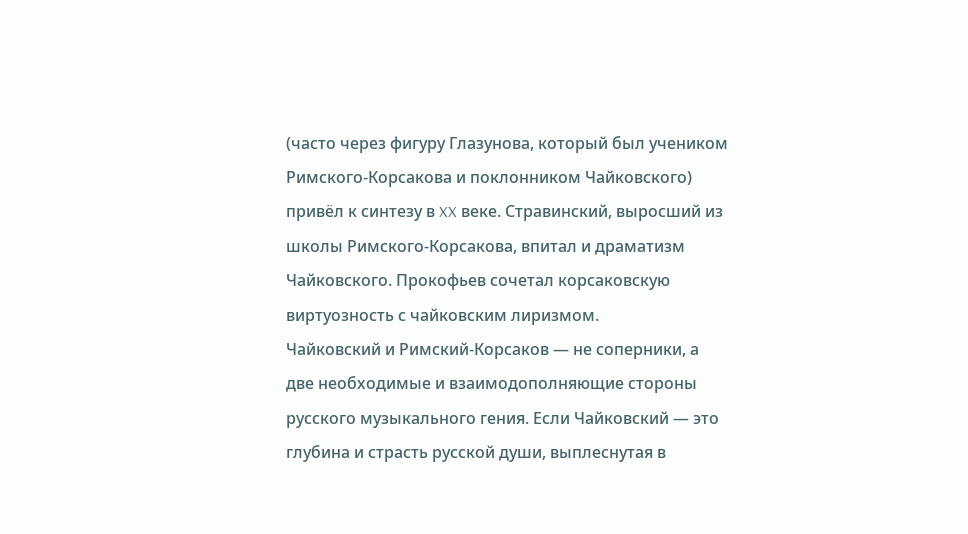(часто через фигуру Глазунова, который был учеником Римского-Корсакова и поклонником Чайковского) привёл к синтезу в XX веке. Стравинский, выросший из школы Римского-Корсакова, впитал и драматизм Чайковского. Прокофьев сочетал корсаковскую виртуозность с чайковским лиризмом.
Чайковский и Римский-Корсаков — не соперники, а две необходимые и взаимодополняющие стороны русского музыкального гения. Если Чайковский — это глубина и страсть русской души, выплеснутая в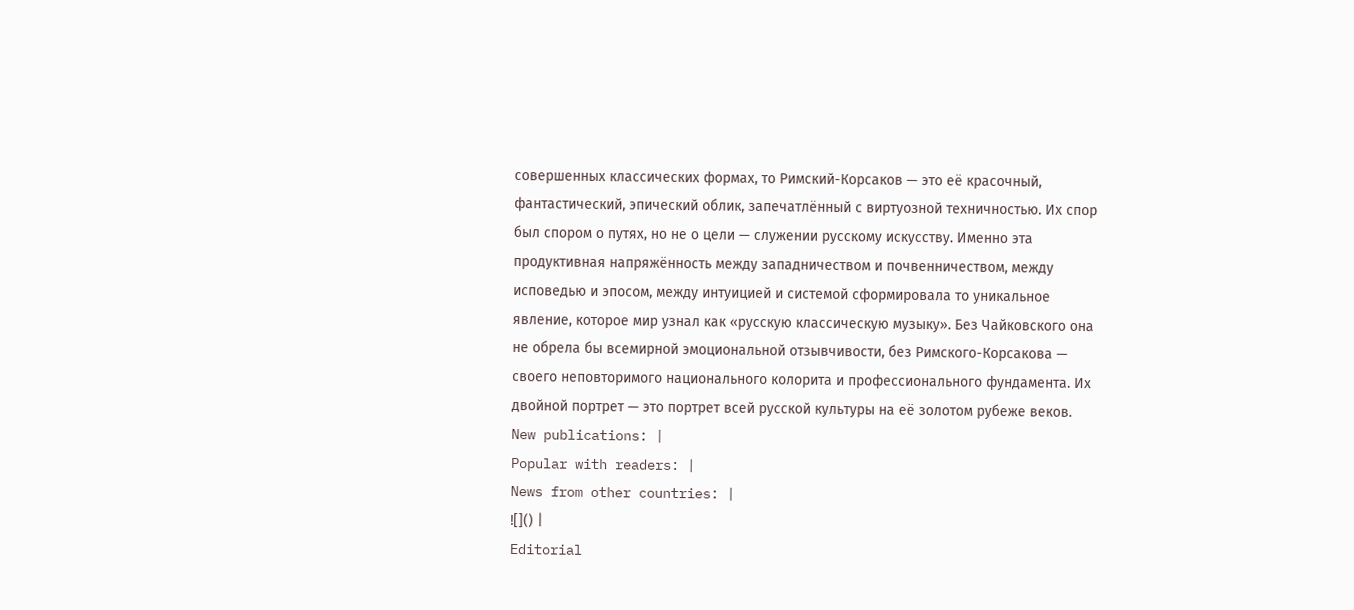совершенных классических формах, то Римский-Корсаков — это её красочный, фантастический, эпический облик, запечатлённый с виртуозной техничностью. Их спор был спором о путях, но не о цели — служении русскому искусству. Именно эта продуктивная напряжённость между западничеством и почвенничеством, между исповедью и эпосом, между интуицией и системой сформировала то уникальное явление, которое мир узнал как «русскую классическую музыку». Без Чайковского она не обрела бы всемирной эмоциональной отзывчивости, без Римского-Корсакова — своего неповторимого национального колорита и профессионального фундамента. Их двойной портрет — это портрет всей русской культуры на её золотом рубеже веков.
New publications: |
Popular with readers: |
News from other countries: |
![]() |
Editorial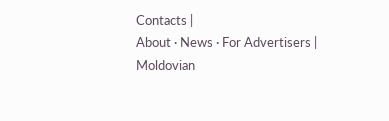Contacts |
About · News · For Advertisers |
Moldovian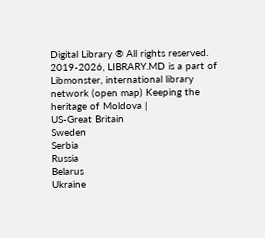Digital Library ® All rights reserved.
2019-2026, LIBRARY.MD is a part of Libmonster, international library network (open map) Keeping the heritage of Moldova |
US-Great Britain
Sweden
Serbia
Russia
Belarus
Ukraine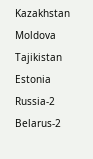Kazakhstan
Moldova
Tajikistan
Estonia
Russia-2
Belarus-2